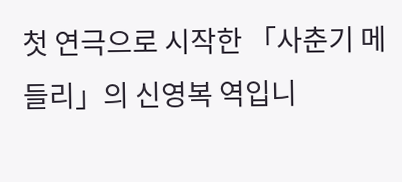첫 연극으로 시작한 「사춘기 메들리」의 신영복 역입니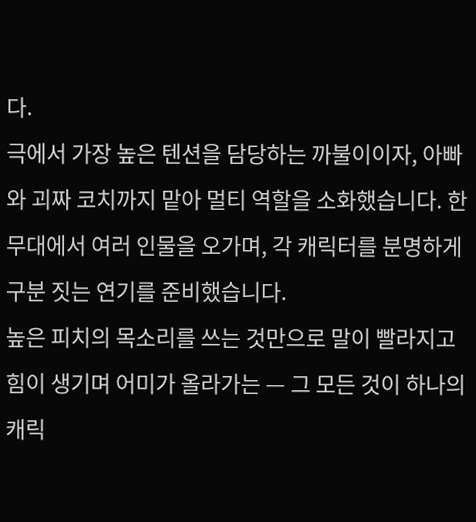다.
극에서 가장 높은 텐션을 담당하는 까불이이자, 아빠와 괴짜 코치까지 맡아 멀티 역할을 소화했습니다. 한 무대에서 여러 인물을 오가며, 각 캐릭터를 분명하게 구분 짓는 연기를 준비했습니다.
높은 피치의 목소리를 쓰는 것만으로 말이 빨라지고 힘이 생기며 어미가 올라가는 — 그 모든 것이 하나의 캐릭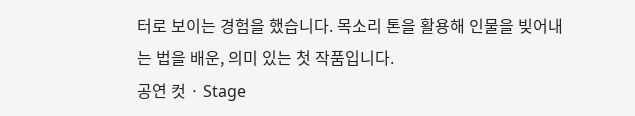터로 보이는 경험을 했습니다. 목소리 톤을 활용해 인물을 빚어내는 법을 배운, 의미 있는 첫 작품입니다.
공연 컷 · Stage